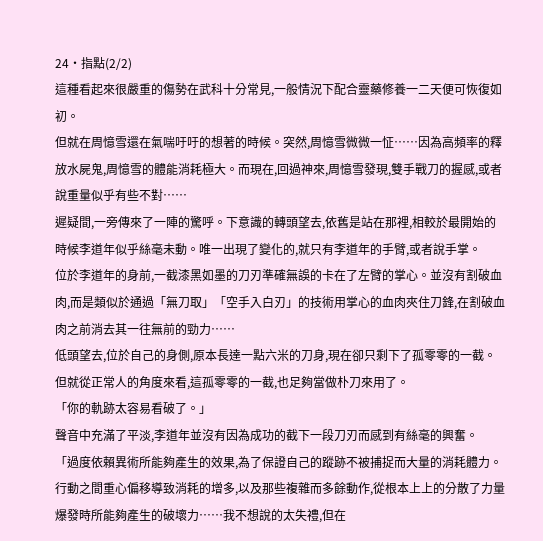24·指點(2/2)
這種看起來很嚴重的傷勢在武科十分常見,一般情況下配合靈藥修養一二天便可恢復如初。
但就在周憶雪還在氣喘吁吁的想著的時候。突然,周憶雪微微一怔……因為高頻率的釋放水屍鬼,周憶雪的體能消耗極大。而現在,回過神來,周憶雪發現,雙手戰刀的握感,或者說重量似乎有些不對……
遲疑間,一旁傳來了一陣的驚呼。下意識的轉頭望去,依舊是站在那裡,相較於最開始的時候李道年似乎絲毫未動。唯一出現了變化的,就只有李道年的手臂,或者說手掌。
位於李道年的身前,一截漆黑如墨的刀刃準確無誤的卡在了左臂的掌心。並沒有割破血肉,而是類似於通過「無刀取」「空手入白刃」的技術用掌心的血肉夾住刀鋒,在割破血肉之前消去其一往無前的勁力……
低頭望去,位於自己的身側,原本長達一點六米的刀身,現在卻只剩下了孤零零的一截。但就從正常人的角度來看,這孤零零的一截,也足夠當做朴刀來用了。
「你的軌跡太容易看破了。」
聲音中充滿了平淡,李道年並沒有因為成功的截下一段刀刃而感到有絲毫的興奮。
「過度依賴異術所能夠產生的效果,為了保證自己的蹤跡不被捕捉而大量的消耗體力。行動之間重心偏移導致消耗的增多,以及那些複雜而多餘動作,從根本上上的分散了力量爆發時所能夠產生的破壞力……我不想說的太失禮,但在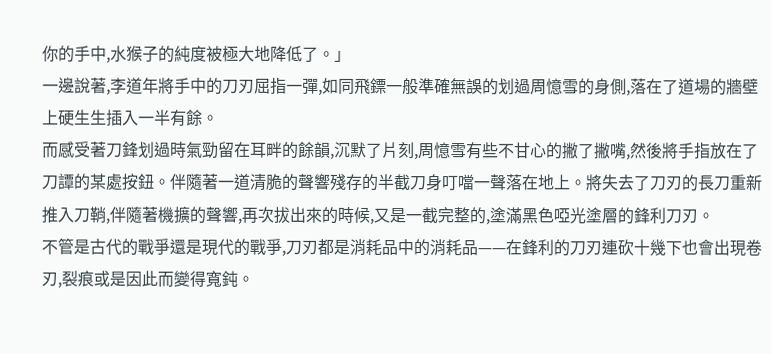你的手中,水猴子的純度被極大地降低了。」
一邊說著,李道年將手中的刀刃屈指一彈,如同飛鏢一般準確無誤的划過周憶雪的身側,落在了道場的牆壁上硬生生插入一半有餘。
而感受著刀鋒划過時氣勁留在耳畔的餘韻,沉默了片刻,周憶雪有些不甘心的撇了撇嘴,然後將手指放在了刀譚的某處按鈕。伴隨著一道清脆的聲響殘存的半截刀身叮噹一聲落在地上。將失去了刀刃的長刀重新推入刀鞘,伴隨著機擴的聲響,再次拔出來的時候,又是一截完整的,塗滿黑色啞光塗層的鋒利刀刃。
不管是古代的戰爭還是現代的戰爭,刀刃都是消耗品中的消耗品——在鋒利的刀刃連砍十幾下也會出現卷刃,裂痕或是因此而變得寬鈍。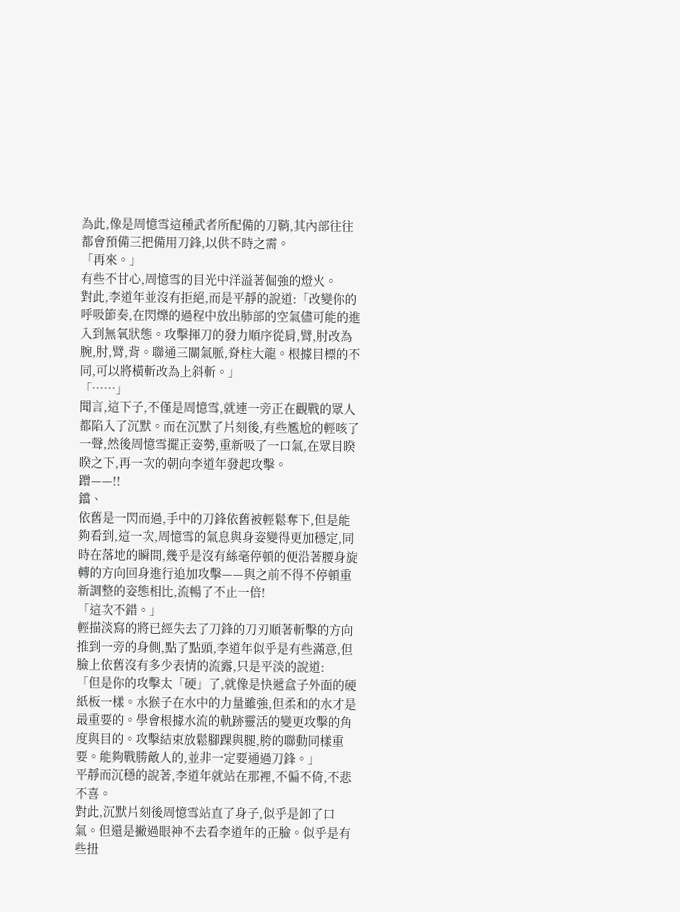為此,像是周憶雪這種武者所配備的刀鞘,其內部往往都會預備三把備用刀鋒,以供不時之需。
「再來。」
有些不甘心,周憶雪的目光中洋溢著倔強的燈火。
對此,李道年並沒有拒絕,而是平靜的說道:「改變你的呼吸節奏,在閃爍的過程中放出肺部的空氣儘可能的進入到無氧狀態。攻擊揮刀的發力順序從肩,臂,肘改為腕,肘,臂,背。聯通三關氣脈,脊柱大龍。根據目標的不同,可以將橫斬改為上斜斬。」
「……」
聞言,這下子,不僅是周憶雪,就連一旁正在觀戰的眾人都陷入了沉默。而在沉默了片刻後,有些尷尬的輕咳了一聲,然後周憶雪擺正姿勢,重新吸了一口氣,在眾目睽睽之下,再一次的朝向李道年發起攻擊。
蹭——!!
鐺、
依舊是一閃而過,手中的刀鋒依舊被輕鬆奪下,但是能夠看到,這一次,周憶雪的氣息與身姿變得更加穩定,同時在落地的瞬間,幾乎是沒有絲毫停頓的便沿著腰身旋轉的方向回身進行追加攻擊——與之前不得不停頓重新調整的姿態相比,流暢了不止一倍!
「這次不錯。」
輕描淡寫的將已經失去了刀鋒的刀刃順著斬擊的方向推到一旁的身側,點了點頭,李道年似乎是有些滿意,但臉上依舊沒有多少表情的流露,只是平淡的說道:
「但是你的攻擊太「硬」了,就像是快遞盒子外面的硬紙板一樣。水猴子在水中的力量雖強,但柔和的水才是最重要的。學會根據水流的軌跡靈活的變更攻擊的角度與目的。攻擊結束放鬆腳踝與腿,胯的聯動同樣重要。能夠戰勝敵人的,並非一定要通過刀鋒。」
平靜而沉穩的說著,李道年就站在那裡,不偏不倚,不悲不喜。
對此,沉默片刻後周憶雪站直了身子,似乎是卸了口氣。但還是撇過眼神不去看李道年的正臉。似乎是有些扭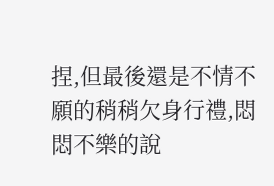捏,但最後還是不情不願的稍稍欠身行禮,悶悶不樂的說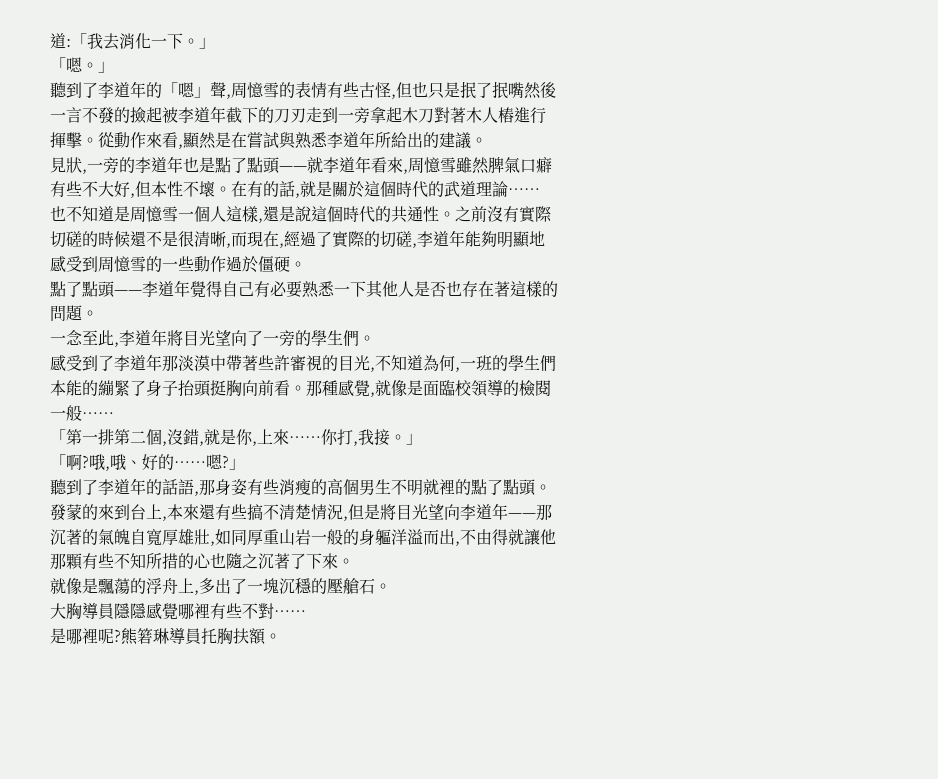道:「我去消化一下。」
「嗯。」
聽到了李道年的「嗯」聲,周憶雪的表情有些古怪,但也只是抿了抿嘴然後一言不發的撿起被李道年截下的刀刃走到一旁拿起木刀對著木人樁進行揮擊。從動作來看,顯然是在嘗試與熟悉李道年所給出的建議。
見狀,一旁的李道年也是點了點頭——就李道年看來,周憶雪雖然脾氣口癖有些不大好,但本性不壞。在有的話,就是關於這個時代的武道理論……
也不知道是周憶雪一個人這樣,還是說這個時代的共通性。之前沒有實際切磋的時候還不是很清晰,而現在,經過了實際的切磋,李道年能夠明顯地感受到周憶雪的一些動作過於僵硬。
點了點頭——李道年覺得自己有必要熟悉一下其他人是否也存在著這樣的問題。
一念至此,李道年將目光望向了一旁的學生們。
感受到了李道年那淡漠中帶著些許審視的目光,不知道為何,一班的學生們本能的繃緊了身子抬頭挺胸向前看。那種感覺,就像是面臨校領導的檢閱一般……
「第一排第二個,沒錯,就是你,上來……你打,我接。」
「啊?哦,哦、好的……嗯?」
聽到了李道年的話語,那身姿有些消瘦的高個男生不明就裡的點了點頭。發蒙的來到台上,本來還有些搞不清楚情況,但是將目光望向李道年——那沉著的氣魄自寬厚雄壯,如同厚重山岩一般的身軀洋溢而出,不由得就讓他那顆有些不知所措的心也隨之沉著了下來。
就像是飄蕩的浮舟上,多出了一塊沉穩的壓艙石。
大胸導員隱隱感覺哪裡有些不對……
是哪裡呢?熊箬琳導員托胸扶額。